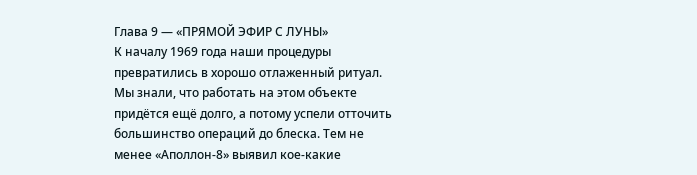Глава 9 — «ПРЯМОЙ ЭФИР С ЛУНЫ»
К началу 1969 года наши процедуры превратились в хорошо отлаженный ритуал. Мы знали, что работать на этом объекте придётся ещё долго, а потому успели отточить большинство операций до блеска. Тем не менее «Аполлон-8» выявил кое-какие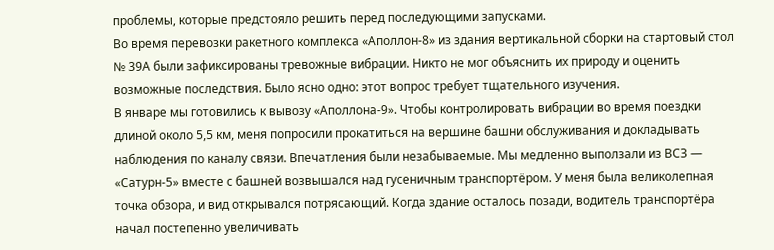проблемы, которые предстояло решить перед последующими запусками.
Во время перевозки ракетного комплекса «Аполлон-8» из здания вертикальной сборки на стартовый стол № 39А были зафиксированы тревожные вибрации. Никто не мог объяснить их природу и оценить возможные последствия. Было ясно одно: этот вопрос требует тщательного изучения.
В январе мы готовились к вывозу «Аполлона-9». Чтобы контролировать вибрации во время поездки длиной около 5,5 км, меня попросили прокатиться на вершине башни обслуживания и докладывать наблюдения по каналу связи. Впечатления были незабываемые. Мы медленно выползали из ВСЗ — «Сатурн-5» вместе с башней возвышался над гусеничным транспортёром. У меня была великолепная точка обзора, и вид открывался потрясающий. Когда здание осталось позади, водитель транспортёра начал постепенно увеличивать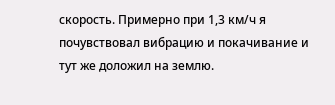скорость. Примерно при 1,3 км/ч я почувствовал вибрацию и покачивание и тут же доложил на землю.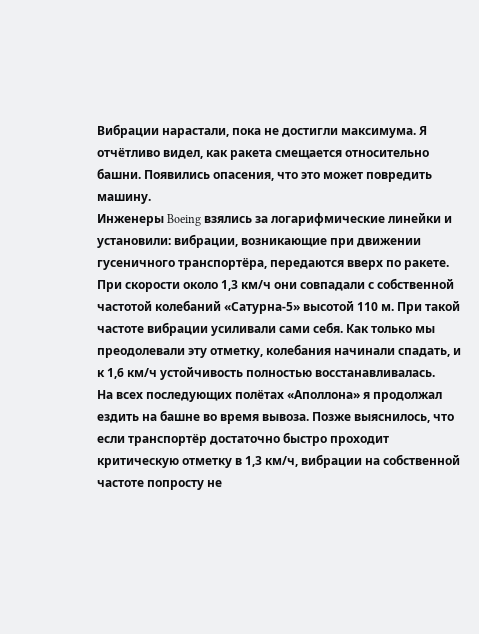Вибрации нарастали, пока не достигли максимума. Я отчётливо видел, как ракета смещается относительно башни. Появились опасения, что это может повредить машину.
Инженеры Boeing взялись за логарифмические линейки и установили: вибрации, возникающие при движении гусеничного транспортёра, передаются вверх по ракете. При скорости около 1,3 км/ч они совпадали с собственной частотой колебаний «Сатурна-5» высотой 110 м. При такой частоте вибрации усиливали сами себя. Как только мы преодолевали эту отметку, колебания начинали спадать, и к 1,6 км/ч устойчивость полностью восстанавливалась.
На всех последующих полётах «Аполлона» я продолжал ездить на башне во время вывоза. Позже выяснилось, что если транспортёр достаточно быстро проходит критическую отметку в 1,3 км/ч, вибрации на собственной частоте попросту не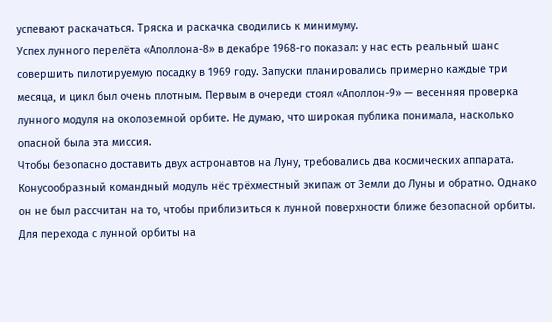успевают раскачаться. Тряска и раскачка сводились к минимуму.
Успех лунного перелёта «Аполлона-8» в декабре 1968-го показал: у нас есть реальный шанс совершить пилотируемую посадку в 1969 году. Запуски планировались примерно каждые три месяца, и цикл был очень плотным. Первым в очереди стоял «Аполлон-9» — весенняя проверка лунного модуля на околоземной орбите. Не думаю, что широкая публика понимала, насколько опасной была эта миссия.
Чтобы безопасно доставить двух астронавтов на Луну, требовались два космических аппарата. Конусообразный командный модуль нёс трёхместный экипаж от Земли до Луны и обратно. Однако он не был рассчитан на то, чтобы приблизиться к лунной поверхности ближе безопасной орбиты. Для перехода с лунной орбиты на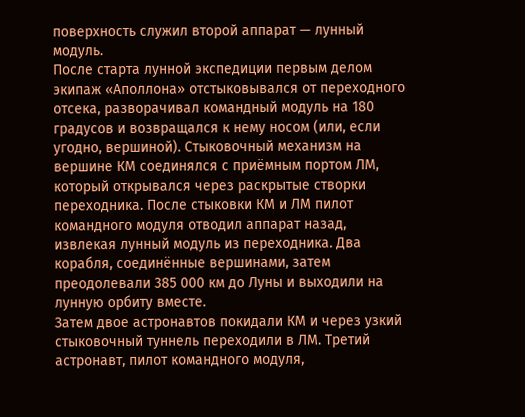поверхность служил второй аппарат — лунный модуль.
После старта лунной экспедиции первым делом экипаж «Аполлона» отстыковывался от переходного отсека, разворачивал командный модуль на 180 градусов и возвращался к нему носом (или, если угодно, вершиной). Стыковочный механизм на вершине КМ соединялся с приёмным портом ЛМ, который открывался через раскрытые створки переходника. После стыковки КМ и ЛМ пилот командного модуля отводил аппарат назад, извлекая лунный модуль из переходника. Два корабля, соединённые вершинами, затем преодолевали 385 000 км до Луны и выходили на лунную орбиту вместе.
Затем двое астронавтов покидали КМ и через узкий стыковочный туннель переходили в ЛМ. Третий астронавт, пилот командного модуля,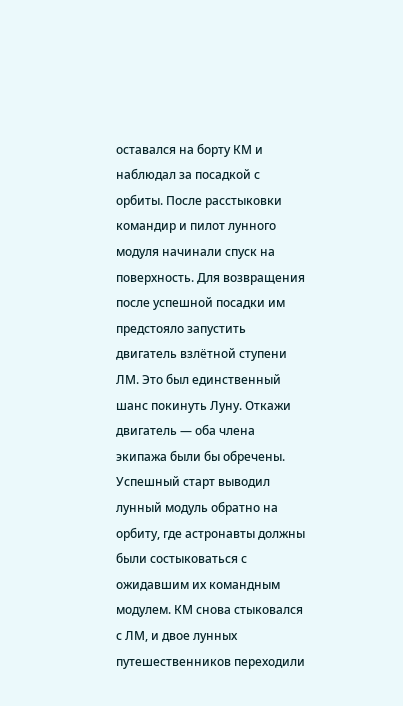оставался на борту КМ и наблюдал за посадкой с орбиты. После расстыковки командир и пилот лунного модуля начинали спуск на поверхность. Для возвращения после успешной посадки им предстояло запустить двигатель взлётной ступени ЛМ. Это был единственный шанс покинуть Луну. Откажи двигатель — оба члена экипажа были бы обречены.
Успешный старт выводил лунный модуль обратно на орбиту, где астронавты должны были состыковаться с ожидавшим их командным модулем. КМ снова стыковался с ЛМ, и двое лунных путешественников переходили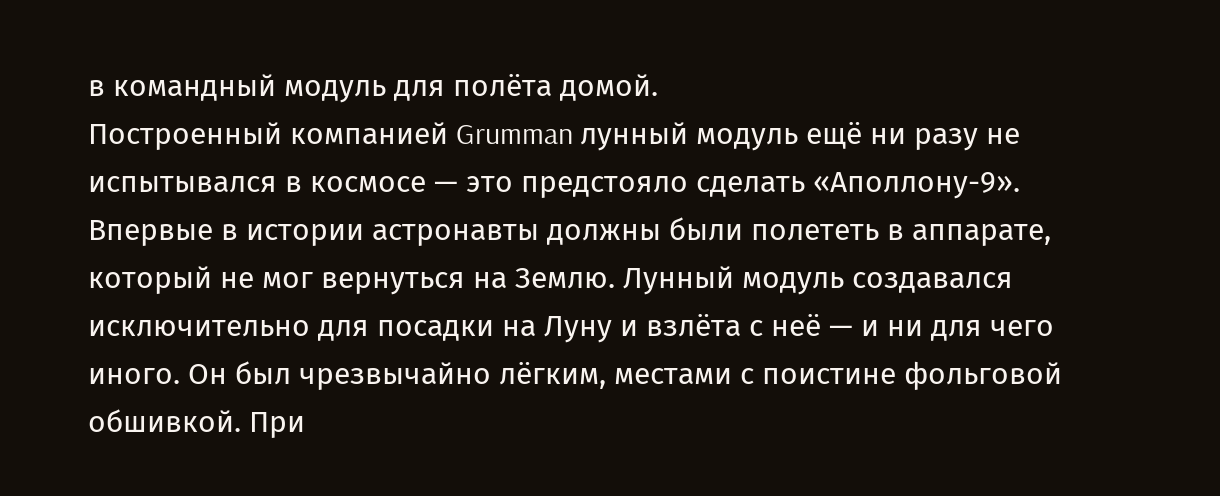в командный модуль для полёта домой.
Построенный компанией Grumman лунный модуль ещё ни разу не испытывался в космосе — это предстояло сделать «Аполлону-9». Впервые в истории астронавты должны были полететь в аппарате, который не мог вернуться на Землю. Лунный модуль создавался исключительно для посадки на Луну и взлёта с неё — и ни для чего иного. Он был чрезвычайно лёгким, местами с поистине фольговой обшивкой. При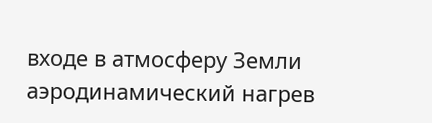входе в атмосферу Земли аэродинамический нагрев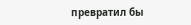превратил бы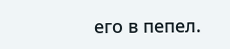его в пепел.